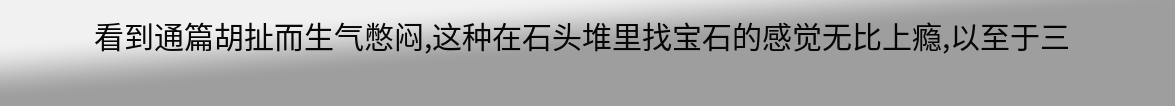看到通篇胡扯而生气憋闷,这种在石头堆里找宝石的感觉无比上瘾,以至于三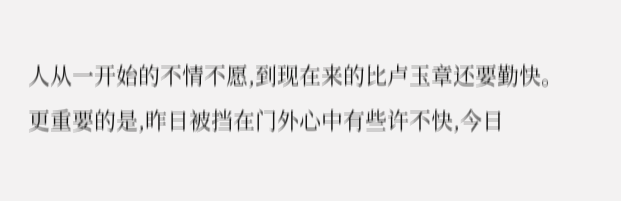人从一开始的不情不愿,到现在来的比卢玉章还要勤快。
更重要的是,昨日被挡在门外心中有些许不快,今日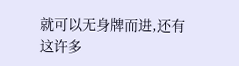就可以无身牌而进,还有这许多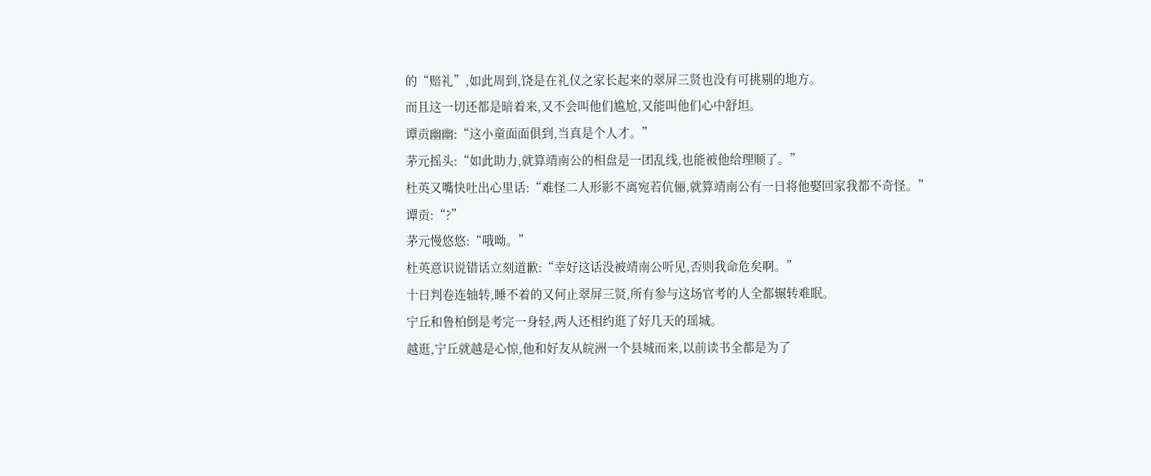的“赔礼”,如此周到,饶是在礼仪之家长起来的翠屏三贤也没有可挑剔的地方。
而且这一切还都是暗着来,又不会叫他们尴尬,又能叫他们心中舒坦。
谭贡幽幽:“这小童面面俱到,当真是个人才。”
茅元摇头:“如此助力,就算靖南公的相盘是一团乱线,也能被他给理顺了。”
杜英又嘴快吐出心里话:“难怪二人形影不离宛若伉俪,就算靖南公有一日将他娶回家我都不奇怪。”
谭贡:“?”
茅元慢悠悠:“哦呦。”
杜英意识说错话立刻道歉:“幸好这话没被靖南公听见,否则我命危矣啊。”
十日判卷连轴转,睡不着的又何止翠屏三贤,所有参与这场官考的人全都辗转难眠。
宁丘和鲁柏倒是考完一身轻,两人还相约逛了好几天的瑶城。
越逛,宁丘就越是心惊,他和好友从皖洲一个县城而来,以前读书全都是为了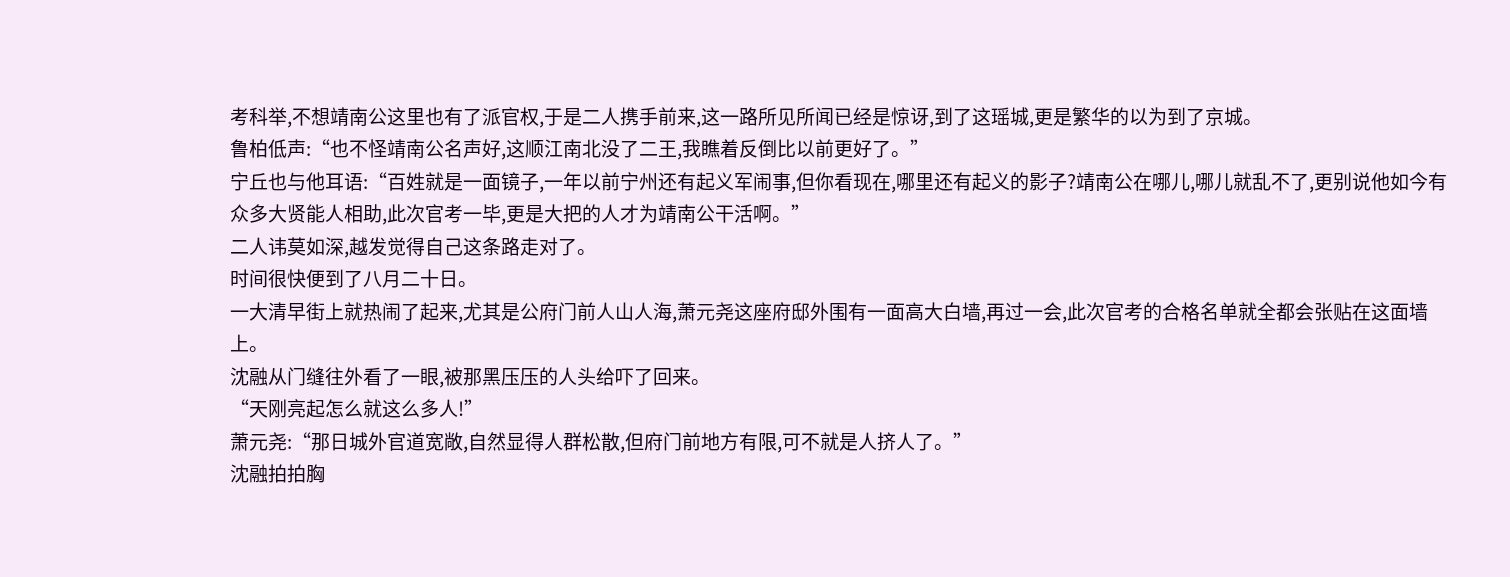考科举,不想靖南公这里也有了派官权,于是二人携手前来,这一路所见所闻已经是惊讶,到了这瑶城,更是繁华的以为到了京城。
鲁柏低声:“也不怪靖南公名声好,这顺江南北没了二王,我瞧着反倒比以前更好了。”
宁丘也与他耳语:“百姓就是一面镜子,一年以前宁州还有起义军闹事,但你看现在,哪里还有起义的影子?靖南公在哪儿,哪儿就乱不了,更别说他如今有众多大贤能人相助,此次官考一毕,更是大把的人才为靖南公干活啊。”
二人讳莫如深,越发觉得自己这条路走对了。
时间很快便到了八月二十日。
一大清早街上就热闹了起来,尤其是公府门前人山人海,萧元尧这座府邸外围有一面高大白墙,再过一会,此次官考的合格名单就全都会张贴在这面墙上。
沈融从门缝往外看了一眼,被那黑压压的人头给吓了回来。
“天刚亮起怎么就这么多人!”
萧元尧:“那日城外官道宽敞,自然显得人群松散,但府门前地方有限,可不就是人挤人了。”
沈融拍拍胸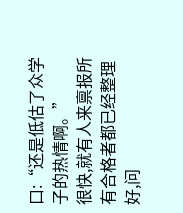口:“还是低估了众学子的热情啊。”
很快,就有人来禀报所有合格者都已经整理好,问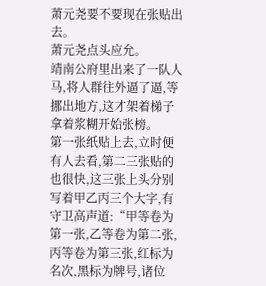萧元尧要不要现在张贴出去。
萧元尧点头应允。
靖南公府里出来了一队人马,将人群往外逼了逼,等挪出地方,这才架着梯子拿着浆糊开始张榜。
第一张纸贴上去,立时便有人去看,第二三张贴的也很快,这三张上头分别写着甲乙丙三个大字,有守卫高声道:“甲等卷为第一张,乙等卷为第二张,丙等卷为第三张,红标为名次,黑标为牌号,诸位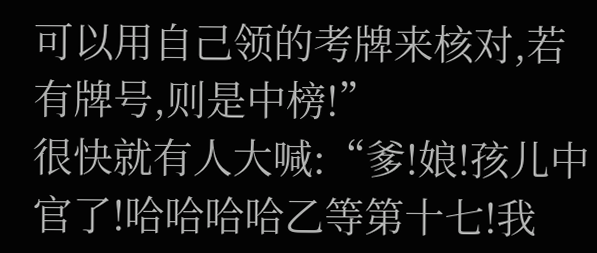可以用自己领的考牌来核对,若有牌号,则是中榜!”
很快就有人大喊:“爹!娘!孩儿中官了!哈哈哈哈乙等第十七!我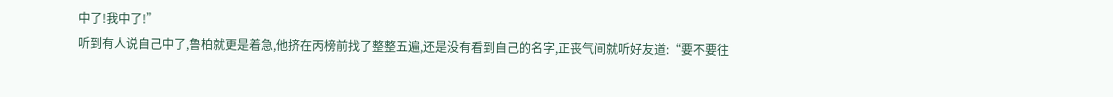中了!我中了!”
听到有人说自己中了,鲁柏就更是着急,他挤在丙榜前找了整整五遍,还是没有看到自己的名字,正丧气间就听好友道:“要不要往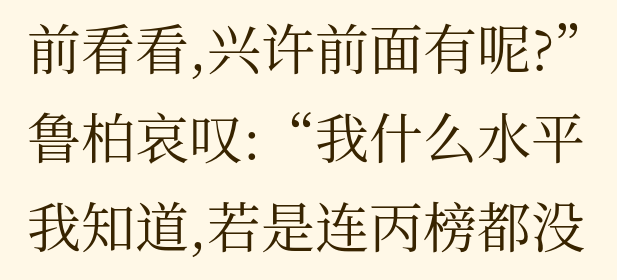前看看,兴许前面有呢?”
鲁柏哀叹:“我什么水平我知道,若是连丙榜都没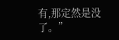有,那定然是没了。”